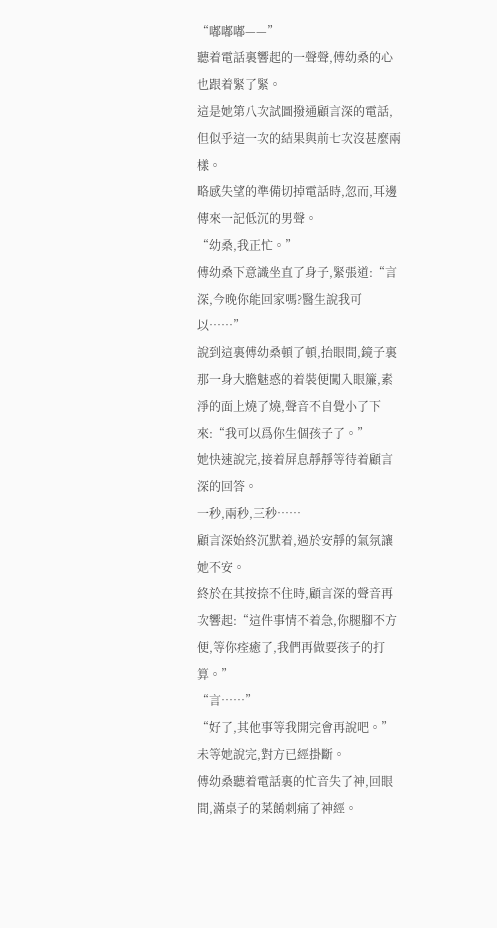“嘟嘟嘟——”
聽着電話裏響起的一聲聲,傅幼桑的心也跟着緊了緊。
這是她第八次試圖撥通顧言深的電話,但似乎這一次的結果與前七次沒甚麼兩樣。
略感失望的準備切掉電話時,忽而,耳邊傳來一記低沉的男聲。
“幼桑,我正忙。”
傅幼桑下意識坐直了身子,緊張道:“言深,今晚你能回家嗎?醫生說我可以……”
說到這裏傅幼桑頓了頓,抬眼間,鏡子裏那一身大膽魅惑的着裝便闖入眼簾,素淨的面上燒了燒,聲音不自覺小了下來:“我可以爲你生個孩子了。”
她快速說完,接着屏息靜靜等待着顧言深的回答。
一秒,兩秒,三秒……
顧言深始終沉默着,過於安靜的氣氛讓她不安。
終於在其按捺不住時,顧言深的聲音再次響起:“這件事情不着急,你腿腳不方便,等你痊癒了,我們再做要孩子的打算。”
“言……”
“好了,其他事等我開完會再說吧。”
未等她說完,對方已經掛斷。
傅幼桑聽着電話裏的忙音失了神,回眼間,滿桌子的菜餚刺痛了神經。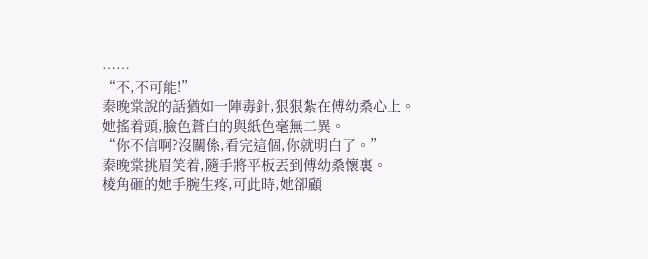……
“不,不可能!”
秦晚棠說的話猶如一陣毒針,狠狠紮在傅幼桑心上。
她搖着頭,臉色蒼白的與紙色毫無二異。
“你不信啊?沒關係,看完這個,你就明白了。”
秦晚棠挑眉笑着,隨手將平板丟到傅幼桑懷裏。
棱角砸的她手腕生疼,可此時,她卻顧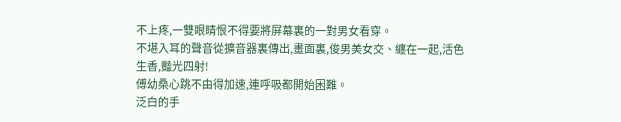不上疼,一雙眼睛恨不得要將屏幕裏的一對男女看穿。
不堪入耳的聲音從擴音器裏傳出,畫面裏,俊男美女交、纏在一起,活色生香,豔光四射!
傅幼桑心跳不由得加速,連呼吸都開始困難。
泛白的手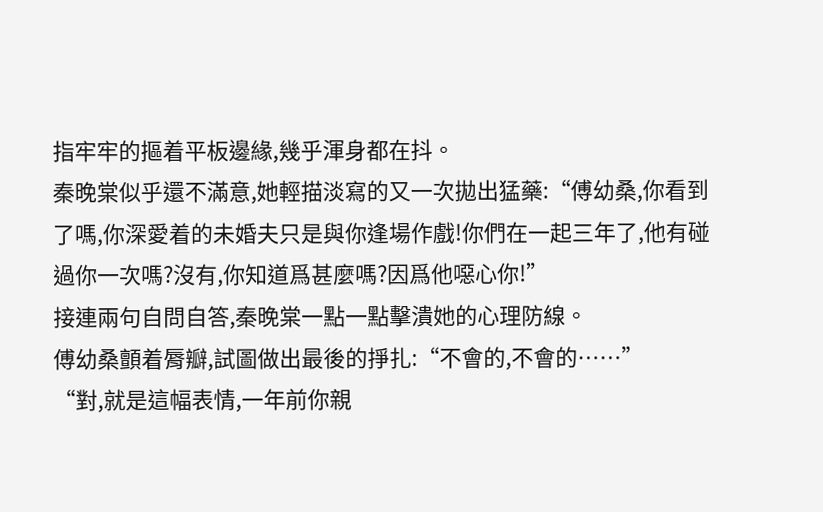指牢牢的摳着平板邊緣,幾乎渾身都在抖。
秦晚棠似乎還不滿意,她輕描淡寫的又一次拋出猛藥:“傅幼桑,你看到了嗎,你深愛着的未婚夫只是與你逢場作戲!你們在一起三年了,他有碰過你一次嗎?沒有,你知道爲甚麼嗎?因爲他噁心你!”
接連兩句自問自答,秦晚棠一點一點擊潰她的心理防線。
傅幼桑顫着脣瓣,試圖做出最後的掙扎:“不會的,不會的……”
“對,就是這幅表情,一年前你親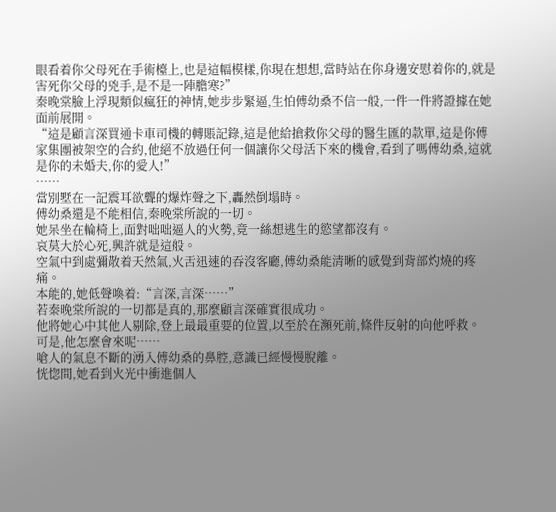眼看着你父母死在手術檯上,也是這幅模樣,你現在想想,當時站在你身邊安慰着你的,就是害死你父母的兇手,是不是一陣膽寒?”
秦晚棠臉上浮現類似瘋狂的神情,她步步緊逼,生怕傅幼桑不信一般,一件一件將證據在她面前展開。
“這是顧言深買通卡車司機的轉賬記錄,這是他給搶救你父母的醫生匯的款單,這是你傅家集團被架空的合約,他絕不放過任何一個讓你父母活下來的機會,看到了嗎傅幼桑,這就是你的未婚夫,你的愛人!”
……
當別墅在一記震耳欲聾的爆炸聲之下,轟然倒塌時。
傅幼桑還是不能相信,秦晚棠所說的一切。
她呆坐在輪椅上,面對咄咄逼人的火勢,竟一絲想逃生的慾望都沒有。
哀莫大於心死,興許就是這般。
空氣中到處彌散着天然氣,火舌迅速的吞沒客廳,傅幼桑能清晰的感覺到背部灼燒的疼痛。
本能的,她低聲喚着:“言深,言深……”
若秦晚棠所說的一切都是真的,那麼顧言深確實很成功。
他將她心中其他人剔除,登上最最重要的位置,以至於在瀕死前,條件反射的向他呼救。
可是,他怎麼會來呢……
嗆人的氣息不斷的湧入傅幼桑的鼻腔,意識已經慢慢脫離。
恍惚間,她看到火光中衝進個人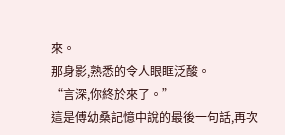來。
那身影,熟悉的令人眼眶泛酸。
“言深,你終於來了。”
這是傅幼桑記憶中說的最後一句話,再次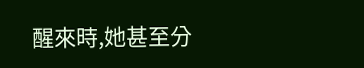醒來時,她甚至分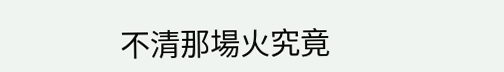不清那場火究竟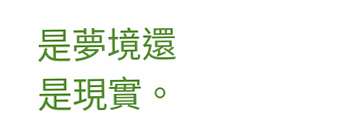是夢境還是現實。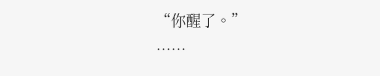“你醒了。”
……